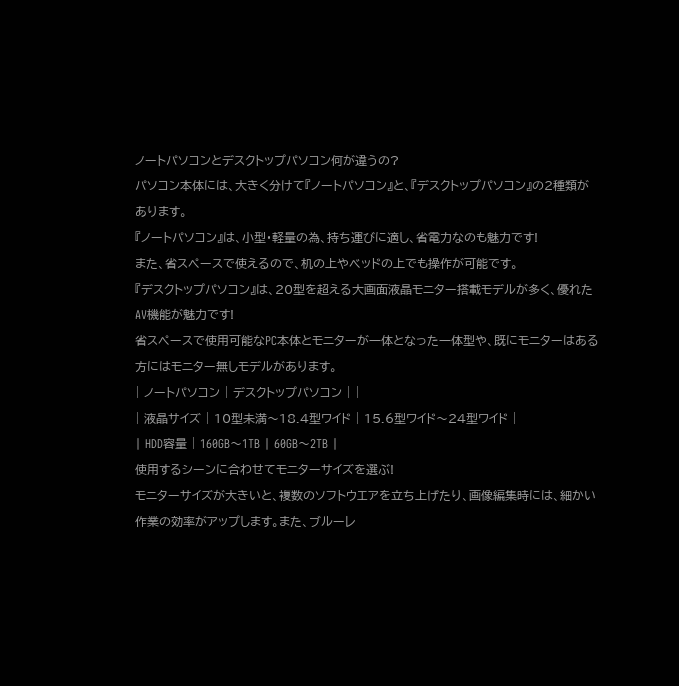ノートパソコンとデスクトップパソコン何が違うの?
パソコン本体には、大きく分けて『ノートパソコン』と、『デスクトップパソコン』の2種類があります。
『ノートパソコン』は、小型・軽量の為、持ち運びに適し、省電力なのも魅力です!
また、省スペースで使えるので、机の上やベッドの上でも操作が可能です。
『デスクトップパソコン』は、20型を超える大画面液晶モニター搭載モデルが多く、優れたAV機能が魅力です!
省スペースで使用可能なPC本体とモニターが一体となった一体型や、既にモニターはある方にはモニター無しモデルがあります。
| ノートパソコン | デスクトップパソコン | |
| 液晶サイズ | 10型未満〜18.4型ワイド | 15.6型ワイド〜24型ワイド |
| HDD容量 | 160GB〜1TB | 60GB〜2TB |
使用するシーンに合わせてモニターサイズを選ぶ!
モニターサイズが大きいと、複数のソフトウエアを立ち上げたり、画像編集時には、細かい作業の効率がアップします。また、ブルーレ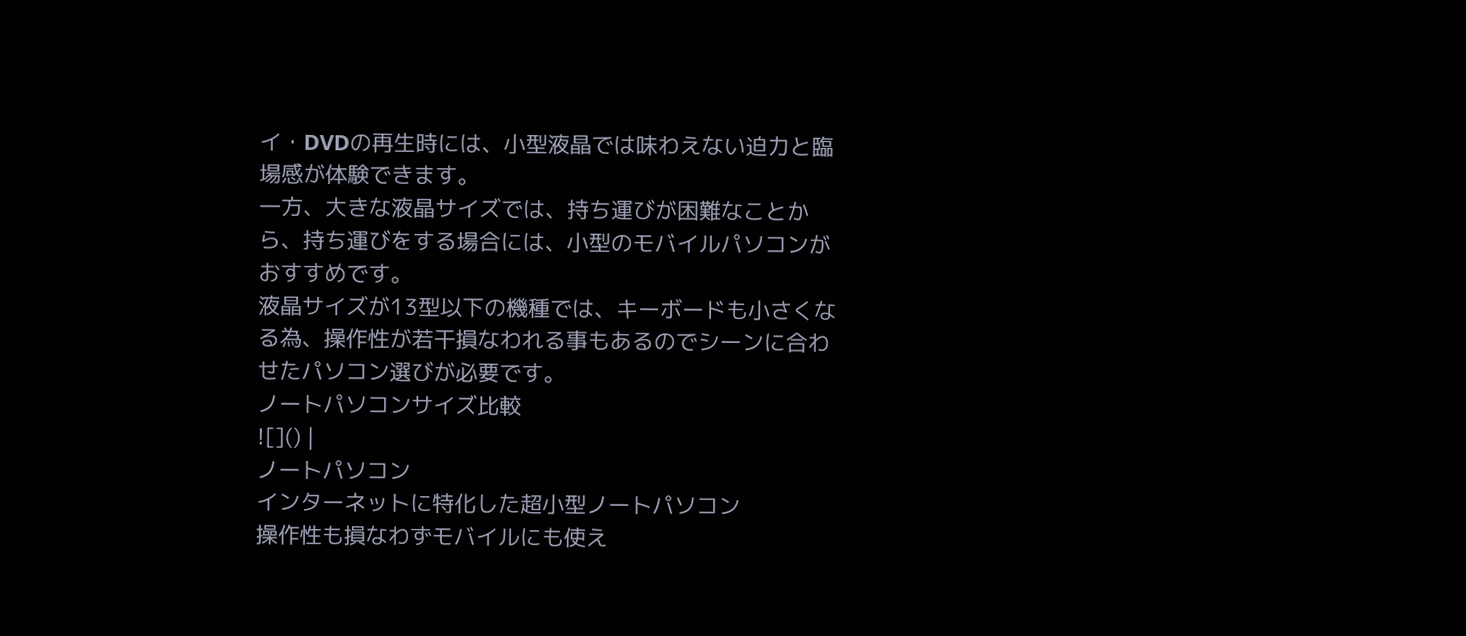イ・DVDの再生時には、小型液晶では味わえない迫力と臨場感が体験できます。
一方、大きな液晶サイズでは、持ち運びが困難なことから、持ち運びをする場合には、小型のモバイルパソコンがおすすめです。
液晶サイズが13型以下の機種では、キーボードも小さくなる為、操作性が若干損なわれる事もあるのでシーンに合わせたパソコン選びが必要です。
ノートパソコンサイズ比較
![]() |
ノートパソコン
インターネットに特化した超小型ノートパソコン
操作性も損なわずモバイルにも使え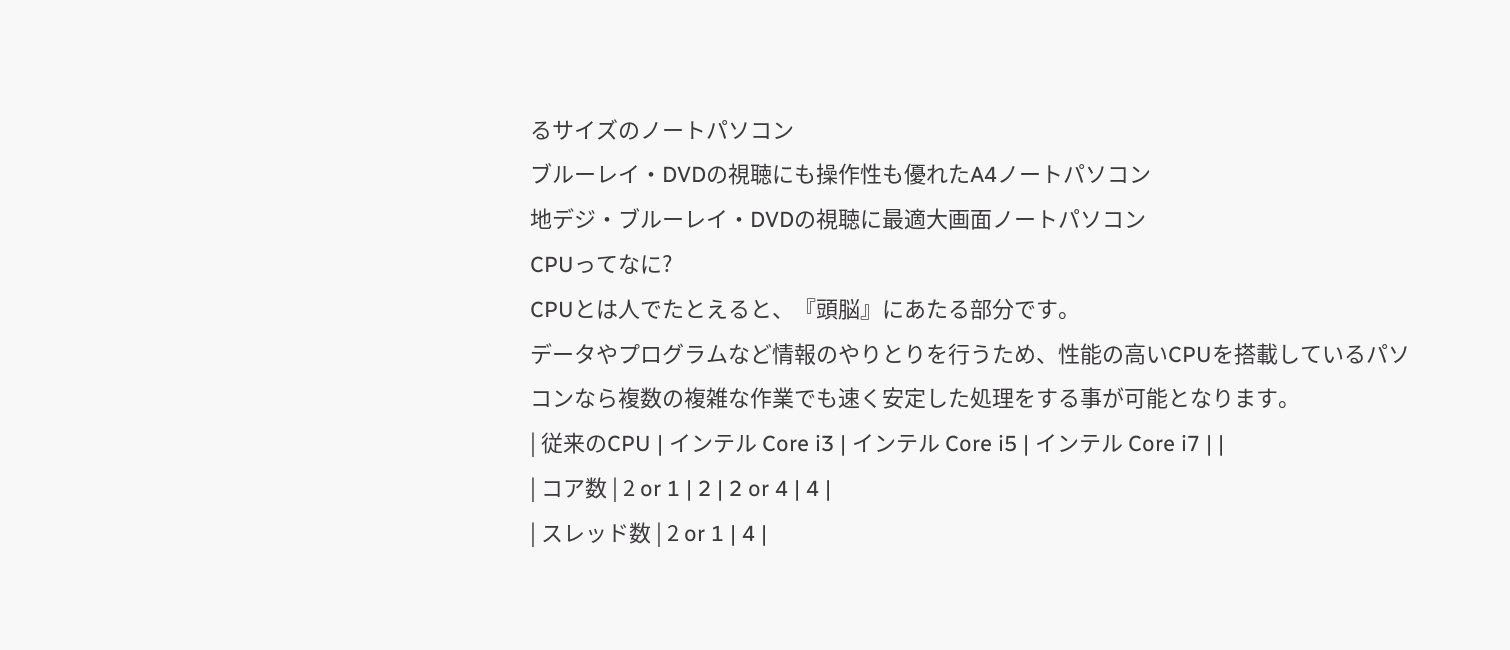るサイズのノートパソコン
ブルーレイ・DVDの視聴にも操作性も優れたA4ノートパソコン
地デジ・ブルーレイ・DVDの視聴に最適大画面ノートパソコン
CPUってなに?
CPUとは人でたとえると、『頭脳』にあたる部分です。
データやプログラムなど情報のやりとりを行うため、性能の高いCPUを搭載しているパソコンなら複数の複雑な作業でも速く安定した処理をする事が可能となります。
| 従来のCPU | インテル Core i3 | インテル Core i5 | インテル Core i7 | |
| コア数 | 2 or 1 | 2 | 2 or 4 | 4 |
| スレッド数 | 2 or 1 | 4 |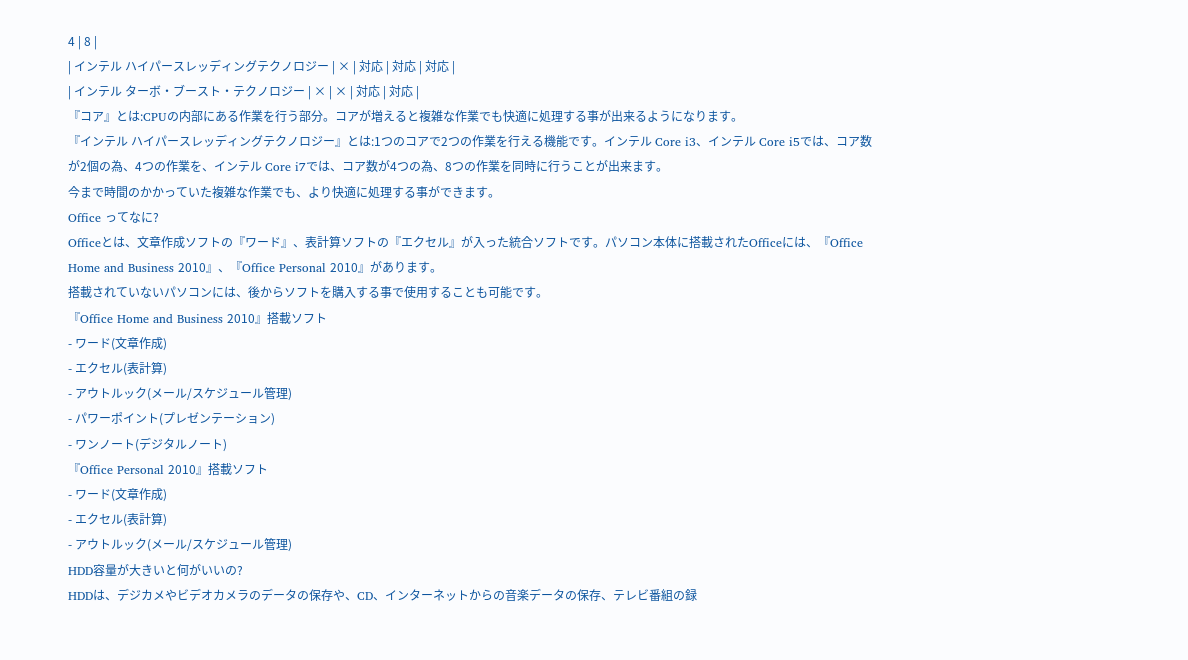4 | 8 |
| インテル ハイパースレッディングテクノロジー | × | 対応 | 対応 | 対応 |
| インテル ターボ・ブースト・テクノロジー | × | × | 対応 | 対応 |
『コア』とは:CPUの内部にある作業を行う部分。コアが増えると複雑な作業でも快適に処理する事が出来るようになります。
『インテル ハイパースレッディングテクノロジー』とは:1つのコアで2つの作業を行える機能です。インテル Core i3、インテル Core i5では、コア数が2個の為、4つの作業を、インテル Core i7では、コア数が4つの為、8つの作業を同時に行うことが出来ます。
今まで時間のかかっていた複雑な作業でも、より快適に処理する事ができます。
Office ってなに?
Officeとは、文章作成ソフトの『ワード』、表計算ソフトの『エクセル』が入った統合ソフトです。パソコン本体に搭載されたOfficeには、『Office Home and Business 2010』、『Office Personal 2010』があります。
搭載されていないパソコンには、後からソフトを購入する事で使用することも可能です。
『Office Home and Business 2010』搭載ソフト
- ワード(文章作成)
- エクセル(表計算)
- アウトルック(メール/スケジュール管理)
- パワーポイント(プレゼンテーション)
- ワンノート(デジタルノート)
『Office Personal 2010』搭載ソフト
- ワード(文章作成)
- エクセル(表計算)
- アウトルック(メール/スケジュール管理)
HDD容量が大きいと何がいいの?
HDDは、デジカメやビデオカメラのデータの保存や、CD、インターネットからの音楽データの保存、テレビ番組の録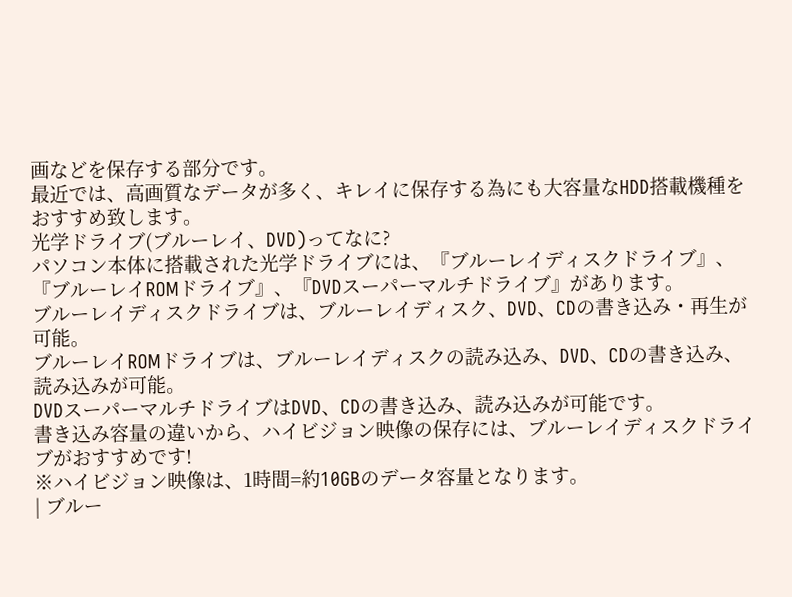画などを保存する部分です。
最近では、高画質なデータが多く、キレイに保存する為にも大容量なHDD搭載機種をおすすめ致します。
光学ドライブ(ブルーレイ、DVD)ってなに?
パソコン本体に搭載された光学ドライブには、『ブルーレイディスクドライブ』、『ブルーレイROMドライブ』、『DVDスーパーマルチドライブ』があります。
ブルーレイディスクドライブは、ブルーレイディスク、DVD、CDの書き込み・再生が可能。
ブルーレイROMドライブは、ブルーレイディスクの読み込み、DVD、CDの書き込み、読み込みが可能。
DVDスーパーマルチドライブはDVD、CDの書き込み、読み込みが可能です。
書き込み容量の違いから、ハイビジョン映像の保存には、ブルーレイディスクドライブがおすすめです!
※ハイビジョン映像は、1時間=約10GBのデータ容量となります。
| ブルー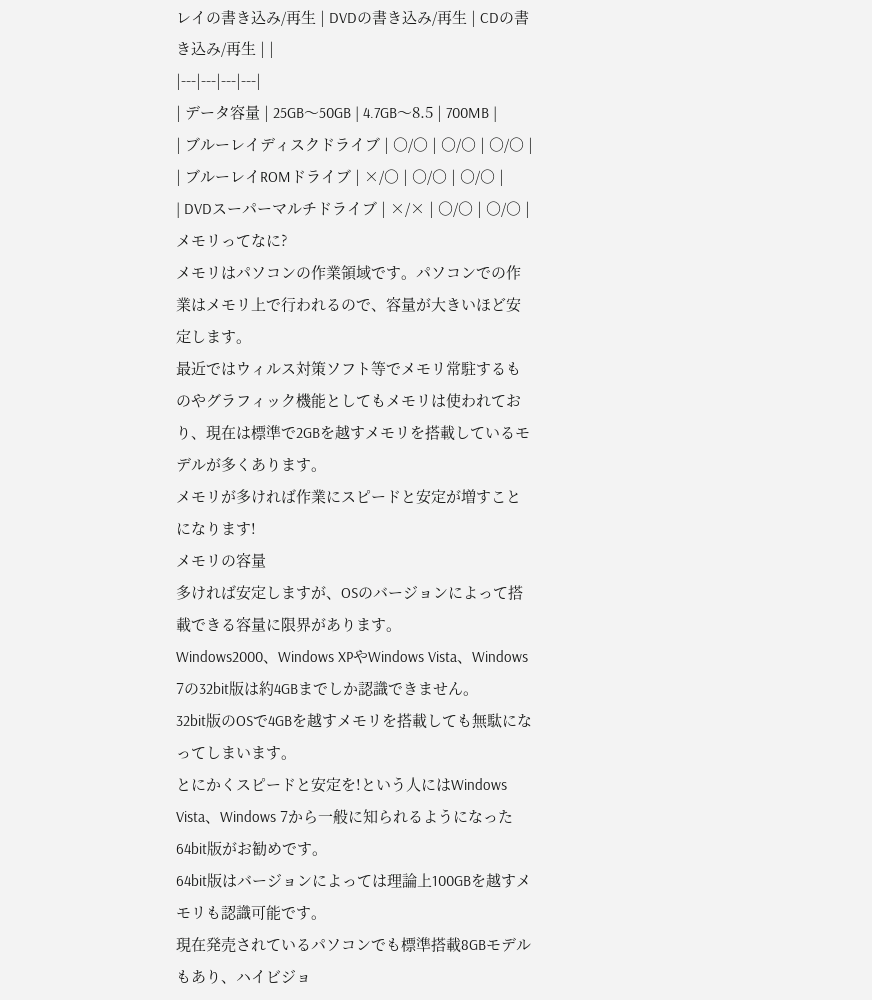レイの書き込み/再生 | DVDの書き込み/再生 | CDの書き込み/再生 | |
|---|---|---|---|
| データ容量 | 25GB〜50GB | 4.7GB〜8.5 | 700MB |
| ブルーレイディスクドライブ | ○/○ | ○/○ | ○/○ |
| ブルーレイROMドライブ | ×/○ | ○/○ | ○/○ |
| DVDスーパーマルチドライブ | ×/× | ○/○ | ○/○ |
メモリってなに?
メモリはパソコンの作業領域です。パソコンでの作業はメモリ上で行われるので、容量が大きいほど安定します。
最近ではウィルス対策ソフト等でメモリ常駐するものやグラフィック機能としてもメモリは使われており、現在は標準で2GBを越すメモリを搭載しているモデルが多くあります。
メモリが多ければ作業にスピードと安定が増すことになります!
メモリの容量
多ければ安定しますが、OSのバージョンによって搭載できる容量に限界があります。
Windows2000、Windows XPやWindows Vista、Windows 7の32bit版は約4GBまでしか認識できません。
32bit版のOSで4GBを越すメモリを搭載しても無駄になってしまいます。
とにかくスピードと安定を!という人にはWindows Vista、Windows 7から一般に知られるようになった64bit版がお勧めです。
64bit版はバージョンによっては理論上100GBを越すメモリも認識可能です。
現在発売されているパソコンでも標準搭載8GBモデルもあり、ハイビジョ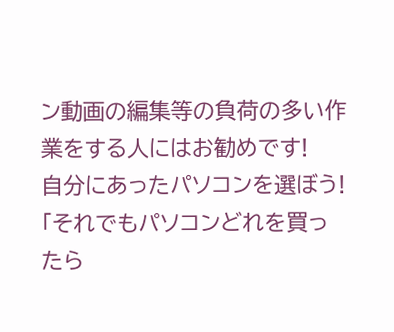ン動画の編集等の負荷の多い作業をする人にはお勧めです!
自分にあったパソコンを選ぼう!
「それでもパソコンどれを買ったら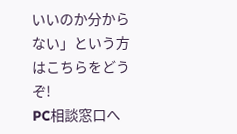いいのか分からない」という方はこちらをどうぞ!
PC相談窓口へ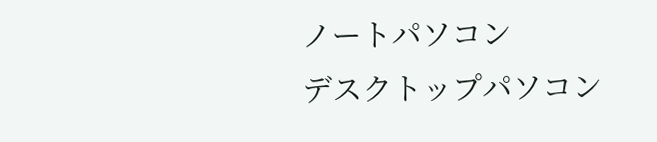ノートパソコン
デスクトップパソコン